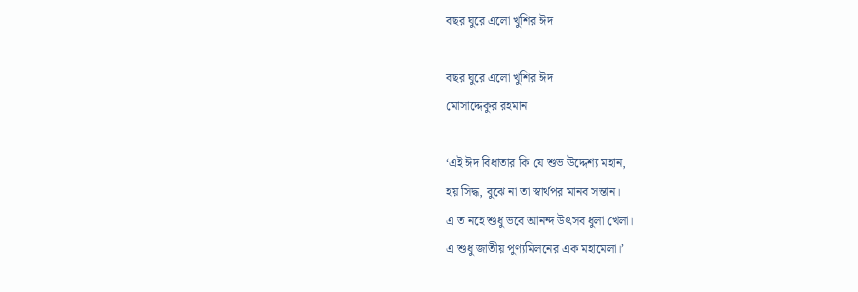বছর ঘুরে এলো খুশির ঈদ

বছর ঘুরে এলো খুশির ঈদ
মোসাদ্দেকুর রহমান

‘এই ঈদ বিধাতার কি যে শুভ উদ্দেশ্য মহান,
হয় সিদ্ধ, বুঝে না তা স্বার্থপর মানব সন্তান।
এ ত নহে শুধু ভবে আনন্দ উৎসব ধুলা খেলা।
এ শুধু জাতীয় পুণ্যমিলনের এক মহামেলা।’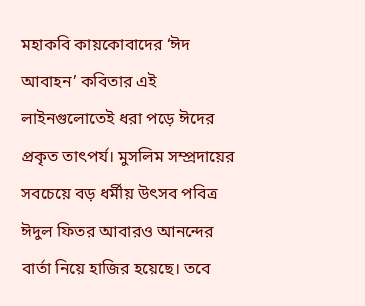মহাকবি কায়কোবাদের ‘ঈদ আবাহন’ কবিতার এই লাইনগুলোতেই ধরা পড়ে ঈদের প্রকৃত তাৎপর্য। মুসলিম সম্প্রদায়ের সবচেয়ে বড় ধর্মীয় উৎসব পবিত্র ঈদুল ফিতর আবারও আনন্দের বার্তা নিয়ে হাজির হয়েছে। তবে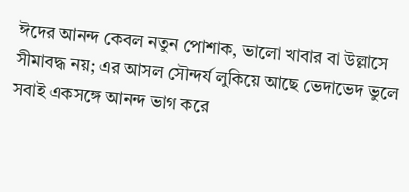ঈদের আনন্দ কেবল নতুন পোশাক, ভালো খাবার বা উল্লাসে সীমাবদ্ধ নয়; এর আসল সৌন্দর্য লুকিয়ে আছে ভেদাভেদ ভুলে সবাই একসঙ্গে আনন্দ ভাগ করে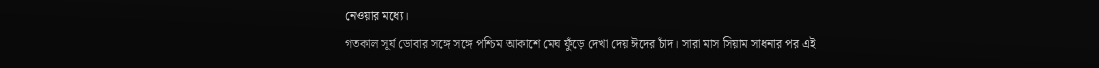নেওয়ার মধ্যে।
গতকাল সূর্য ডোবার সঙ্গে সঙ্গে পশ্চিম আকাশে মেঘ ফুঁড়ে দেখা দেয় ঈদের চাঁদ। সারা মাস সিয়াম সাধনার পর এই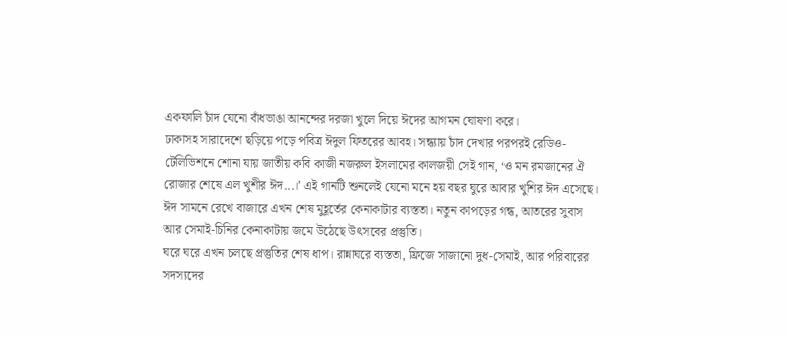একফালি চাঁদ যেনো বাঁধভাঙা আনন্দের দরজা খুলে দিয়ে ঈদের আগমন ঘোষণা করে।
ঢাকাসহ সারাদেশে ছড়িয়ে পড়ে পবিত্র ঈদুল ফিতরের আবহ। সন্ধ্যায় চাঁদ দেখার পরপরই রেডিও-টেলিভিশনে শোনা যায় জাতীয় কবি কাজী নজরুল ইসলামের কালজয়ী সেই গান, ‘ও মন রমজানের ঐ রোজার শেষে এল খুশীর ঈদ...।’ এই গানটি শুনলেই যেনো মনে হয় বছর ঘুরে আবার খুশির ঈদ এসেছে।
ঈদ সামনে রেখে বাজারে এখন শেষ মুহূর্তের কেনাকাটার ব্যস্ততা। নতুন কাপড়ের গন্ধ, আতরের সুবাস আর সেমাই-চিনির কেনাকাটায় জমে উঠেছে উৎসবের প্রস্তুতি।
ঘরে ঘরে এখন চলছে প্রস্তুতির শেষ ধাপ। রান্নাঘরে ব্যস্ততা, ফ্রিজে সাজানো দুধ-সেমাই, আর পরিবারের সদস্যদের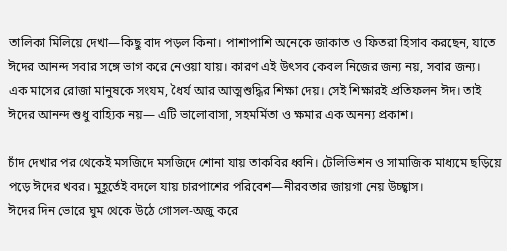তালিকা মিলিয়ে দেখা—কিছু বাদ পড়ল কিনা। পাশাপাশি অনেকে জাকাত ও ফিতরা হিসাব করছেন, যাতে ঈদের আনন্দ সবার সঙ্গে ভাগ করে নেওয়া যায়। কারণ এই উৎসব কেবল নিজের জন্য নয়, সবার জন্য।
এক মাসের রোজা মানুষকে সংযম, ধৈর্য আর আত্মশুদ্ধির শিক্ষা দেয়। সেই শিক্ষারই প্রতিফলন ঈদ। তাই ঈদের আনন্দ শুধু বাহ্যিক নয়— এটি ভালোবাসা, সহমর্মিতা ও ক্ষমার এক অনন্য প্রকাশ।

চাঁদ দেখার পর থেকেই মসজিদে মসজিদে শোনা যায় তাকবির ধ্বনি। টেলিভিশন ও সামাজিক মাধ্যমে ছড়িয়ে পড়ে ঈদের খবর। মুহূর্তেই বদলে যায় চারপাশের পরিবেশ—নীরবতার জায়গা নেয় উচ্ছ্বাস।
ঈদের দিন ভোরে ঘুম থেকে উঠে গোসল-অজু করে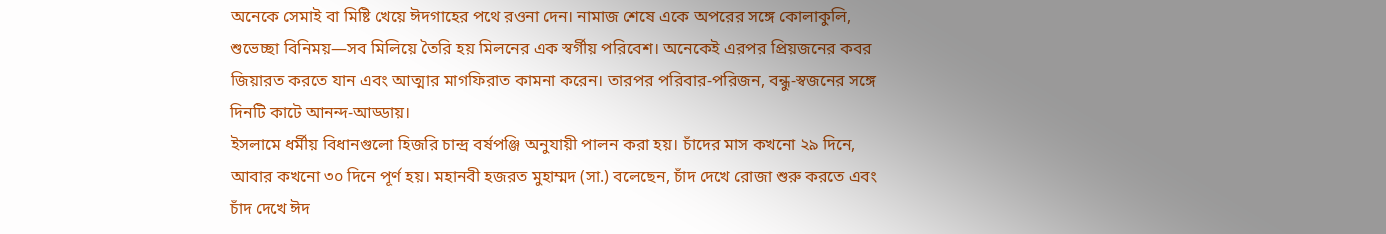অনেকে সেমাই বা মিষ্টি খেয়ে ঈদগাহের পথে রওনা দেন। নামাজ শেষে একে অপরের সঙ্গে কোলাকুলি, শুভেচ্ছা বিনিময়—সব মিলিয়ে তৈরি হয় মিলনের এক স্বর্গীয় পরিবেশ। অনেকেই এরপর প্রিয়জনের কবর জিয়ারত করতে যান এবং আত্মার মাগফিরাত কামনা করেন। তারপর পরিবার-পরিজন, বন্ধু-স্বজনের সঙ্গে দিনটি কাটে আনন্দ-আড্ডায়।
ইসলামে ধর্মীয় বিধানগুলো হিজরি চান্দ্র বর্ষপঞ্জি অনুযায়ী পালন করা হয়। চাঁদের মাস কখনো ২৯ দিনে, আবার কখনো ৩০ দিনে পূর্ণ হয়। মহানবী হজরত মুহাম্মদ (সা.) বলেছেন, চাঁদ দেখে রোজা শুরু করতে এবং চাঁদ দেখে ঈদ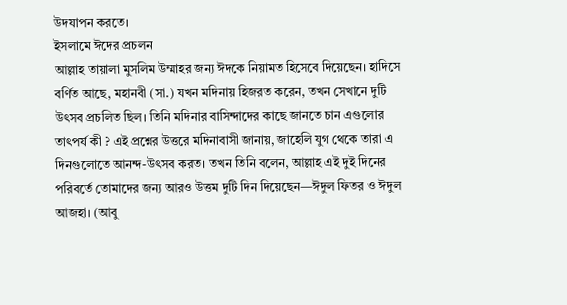উদযাপন করতে।
ইসলামে ঈদের প্রচলন
আল্লাহ তায়ালা মুসলিম উম্মাহর জন্য ঈদকে নিয়ামত হিসেবে দিয়েছেন। হাদিসে বর্ণিত আছে, মহানবী (সা.) যখন মদিনায় হিজরত করেন, তখন সেখানে দুটি উৎসব প্রচলিত ছিল। তিনি মদিনার বাসিন্দাদের কাছে জানতে চান এগুলোর তাৎপর্য কী ? এই প্রশ্নের উত্তরে মদিনাবাসী জানায়, জাহেলি যুগ থেকে তারা এ দিনগুলোতে আনন্দ-উৎসব করত। তখন তিনি বলেন, আল্লাহ এই দুই দিনের পরিবর্তে তোমাদের জন্য আরও উত্তম দুটি দিন দিয়েছেন—ঈদুল ফিতর ও ঈদুল আজহা। (আবু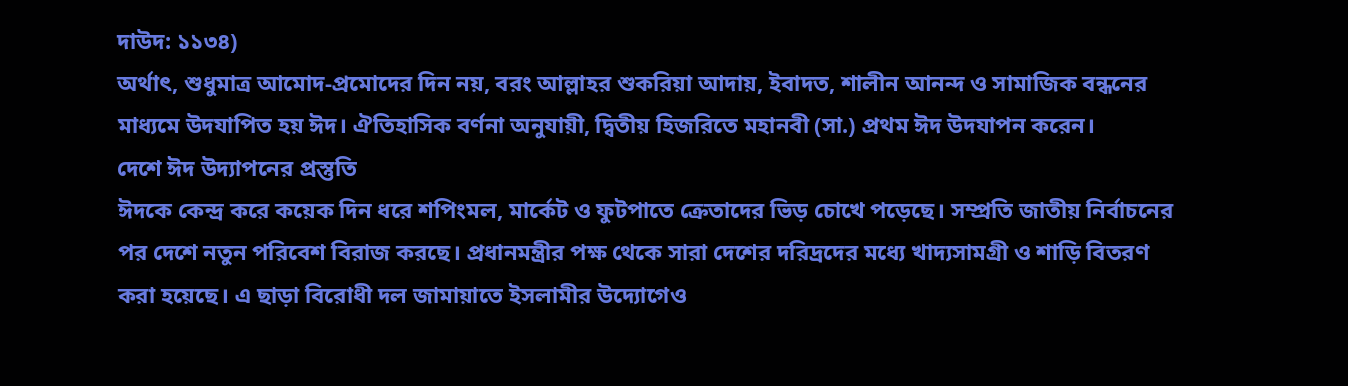দাউদ: ১১৩৪)
অর্থাৎ, শুধুমাত্র আমোদ-প্রমোদের দিন নয়, বরং আল্লাহর শুকরিয়া আদায়, ইবাদত, শালীন আনন্দ ও সামাজিক বন্ধনের মাধ্যমে উদযাপিত হয় ঈদ। ঐতিহাসিক বর্ণনা অনুযায়ী, দ্বিতীয় হিজরিতে মহানবী (সা.) প্রথম ঈদ উদযাপন করেন।
দেশে ঈদ উদ্যাপনের প্রস্তুতি
ঈদকে কেন্দ্র করে কয়েক দিন ধরে শপিংমল, মার্কেট ও ফুটপাতে ক্রেতাদের ভিড় চোখে পড়েছে। সম্প্রতি জাতীয় নির্বাচনের পর দেশে নতুন পরিবেশ বিরাজ করছে। প্রধানমন্ত্রীর পক্ষ থেকে সারা দেশের দরিদ্রদের মধ্যে খাদ্যসামগ্রী ও শাড়ি বিতরণ করা হয়েছে। এ ছাড়া বিরোধী দল জামায়াতে ইসলামীর উদ্যোগেও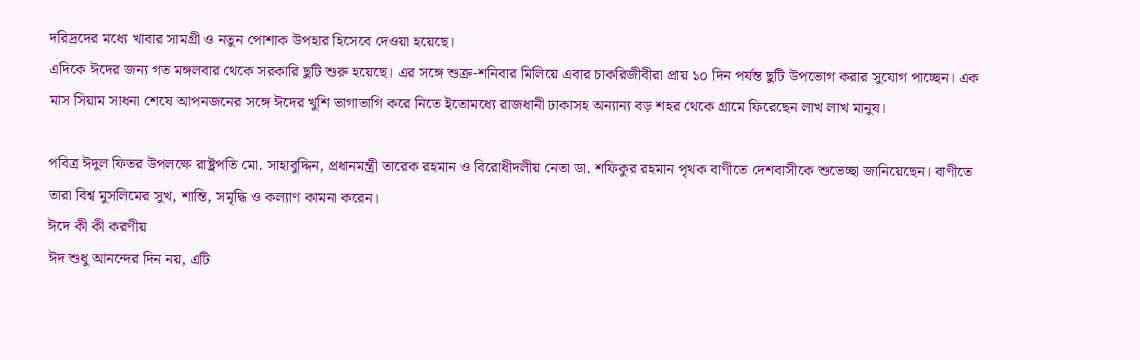দরিদ্রদের মধ্যে খাবার সামগ্রী ও নতুন পোশাক উপহার হিসেবে দেওয়া হয়েছে।
এদিকে ঈদের জন্য গত মঙ্গলবার থেকে সরকারি ছুটি শুরু হয়েছে। এর সঙ্গে শুক্র-শনিবার মিলিয়ে এবার চাকরিজীবীরা প্রায় ১০ দিন পর্যন্ত ছুটি উপভোগ করার সুযোগ পাচ্ছেন। এক মাস সিয়াম সাধনা শেষে আপনজনের সঙ্গে ঈদের খুশি ভাগাভাগি করে নিতে ইতোমধ্যে রাজধানী ঢাকাসহ অন্যান্য বড় শহর থেকে গ্রামে ফিরেছেন লাখ লাখ মানুষ।

পবিত্র ঈদুল ফিতর উপলক্ষে রাষ্ট্রপতি মো. সাহাবুদ্দিন, প্রধানমন্ত্রী তারেক রহমান ও বিরোধীদলীয় নেতা ডা. শফিকুর রহমান পৃথক বাণীতে দেশবাসীকে শুভেচ্ছা জানিয়েছেন। বাণীতে তারা বিশ্ব মুসলিমের সুখ, শান্তি, সমৃদ্ধি ও কল্যাণ কামনা করেন।
ঈদে কী কী করণীয়
ঈদ শুধু আনন্দের দিন নয়, এটি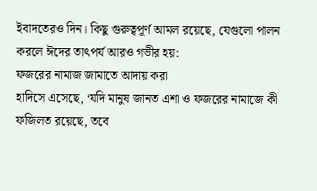ইবাদতেরও দিন। কিছু গুরুত্বপূর্ণ আমল রয়েছে, যেগুলো পালন করলে ঈদের তাৎপর্য আরও গভীর হয়:
ফজরের নামাজ জামাতে আদায় করা
হাদিসে এসেছে, ‘যদি মানুষ জানত এশা ও ফজরের নামাজে কী ফজিলত রয়েছে, তবে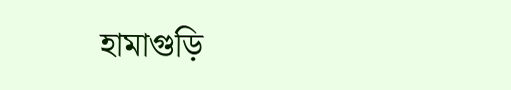হামাগুড়ি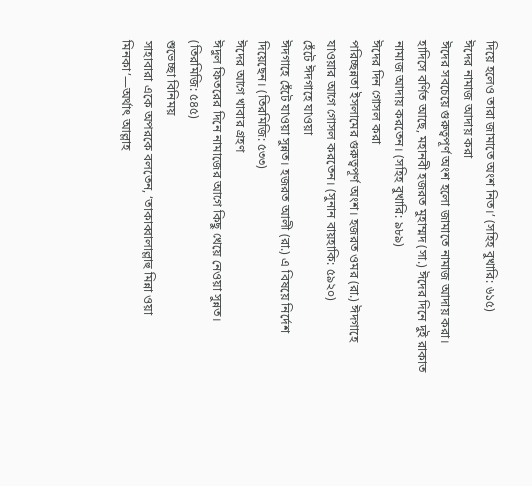দিয়ে হলেও তারা জামাতে অংশ নিত।’ (সহিহ বুখারি: ৬১৫)
ঈদের নামাজ আদায় করা
ঈদের সবচেয়ে গুরুত্বপূর্ণ অংশ হলো জামাতে নামাজ আদায় করা। হাদিসে বর্ণিত আছে, মহানবী হজরত মুহাম্মদ (সা.) ঈদের দিনে দুই রাকাত নামাজ আদায় করতেন। (সহিহ বুখারি: ৯৮৯)
ঈদের দিন গোসল করা
পরিচ্ছন্নতা ইসলামের গুরুত্বপূর্ণ অংশ। হজরত ওমর (রা.) ঈদগাহে যাওয়ার আগে গোসল করতেন। (সুনান বায়হাকি: ৫৯২০)
হেঁটে ঈদগাহে যাওয়া
ঈদগাহে হেঁটে যাওয়া সুন্নত। হজরত আলী (রা.) এ বিষয়ে নির্দেশ দিয়েছেন। (তিরমিজি: ৫৩৩)
ঈদের আগে খাবার গ্রহণ
ঈদুল ফিতরের দিনে নামাজের আগে কিছু খেয়ে নেওয়া সুন্নত। (তিরমিজি: ৫৪৫)
শুভেচ্ছা বিনিময়
সাহাবারা একে অপরকে বলতেন, ‘তাকাব্বালাল্লাহু মিন্না ওয়া মিনকা’—অর্থাৎ আল্লাহ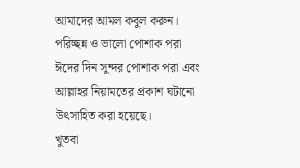আমাদের আমল কবুল করুন।
পরিচ্ছন্ন ও ভালো পোশাক পরা
ঈদের দিন সুন্দর পোশাক পরা এবং আল্লাহর নিয়ামতের প্রকাশ ঘটানো উৎসাহিত করা হয়েছে।
খুতবা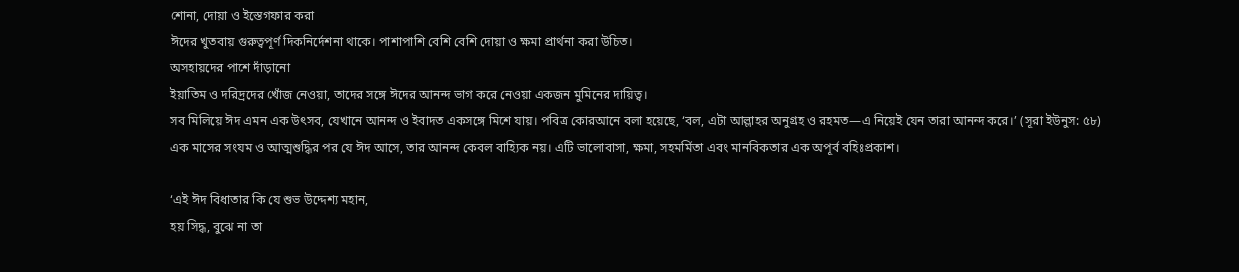শোনা, দোয়া ও ইস্তেগফার করা
ঈদের খুতবায় গুরুত্বপূর্ণ দিকনির্দেশনা থাকে। পাশাপাশি বেশি বেশি দোয়া ও ক্ষমা প্রার্থনা করা উচিত।
অসহায়দের পাশে দাঁড়ানো
ইয়াতিম ও দরিদ্রদের খোঁজ নেওয়া, তাদের সঙ্গে ঈদের আনন্দ ভাগ করে নেওয়া একজন মুমিনের দায়িত্ব।
সব মিলিয়ে ঈদ এমন এক উৎসব, যেখানে আনন্দ ও ইবাদত একসঙ্গে মিশে যায়। পবিত্র কোরআনে বলা হয়েছে, ‘বল, এটা আল্লাহর অনুগ্রহ ও রহমত—এ নিয়েই যেন তারা আনন্দ করে।’ (সূরা ইউনুস: ৫৮)
এক মাসের সংযম ও আত্মশুদ্ধির পর যে ঈদ আসে, তার আনন্দ কেবল বাহ্যিক নয়। এটি ভালোবাসা, ক্ষমা, সহমর্মিতা এবং মানবিকতার এক অপূর্ব বহিঃপ্রকাশ।

‘এই ঈদ বিধাতার কি যে শুভ উদ্দেশ্য মহান,
হয় সিদ্ধ, বুঝে না তা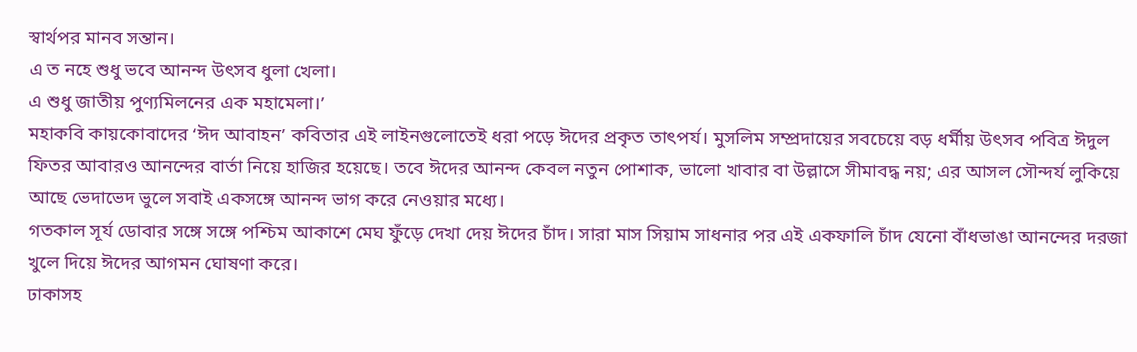স্বার্থপর মানব সন্তান।
এ ত নহে শুধু ভবে আনন্দ উৎসব ধুলা খেলা।
এ শুধু জাতীয় পুণ্যমিলনের এক মহামেলা।’
মহাকবি কায়কোবাদের ‘ঈদ আবাহন’ কবিতার এই লাইনগুলোতেই ধরা পড়ে ঈদের প্রকৃত তাৎপর্য। মুসলিম সম্প্রদায়ের সবচেয়ে বড় ধর্মীয় উৎসব পবিত্র ঈদুল ফিতর আবারও আনন্দের বার্তা নিয়ে হাজির হয়েছে। তবে ঈদের আনন্দ কেবল নতুন পোশাক, ভালো খাবার বা উল্লাসে সীমাবদ্ধ নয়; এর আসল সৌন্দর্য লুকিয়ে আছে ভেদাভেদ ভুলে সবাই একসঙ্গে আনন্দ ভাগ করে নেওয়ার মধ্যে।
গতকাল সূর্য ডোবার সঙ্গে সঙ্গে পশ্চিম আকাশে মেঘ ফুঁড়ে দেখা দেয় ঈদের চাঁদ। সারা মাস সিয়াম সাধনার পর এই একফালি চাঁদ যেনো বাঁধভাঙা আনন্দের দরজা খুলে দিয়ে ঈদের আগমন ঘোষণা করে।
ঢাকাসহ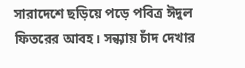সারাদেশে ছড়িয়ে পড়ে পবিত্র ঈদুল ফিতরের আবহ। সন্ধ্যায় চাঁদ দেখার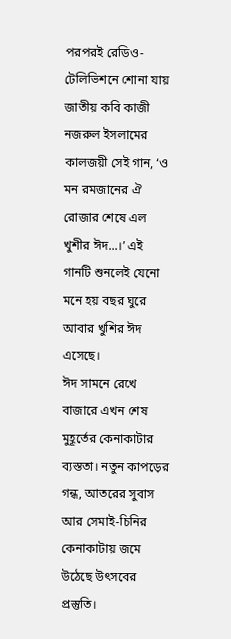পরপরই রেডিও-টেলিভিশনে শোনা যায় জাতীয় কবি কাজী নজরুল ইসলামের কালজয়ী সেই গান, ‘ও মন রমজানের ঐ রোজার শেষে এল খুশীর ঈদ...।’ এই গানটি শুনলেই যেনো মনে হয় বছর ঘুরে আবার খুশির ঈদ এসেছে।
ঈদ সামনে রেখে বাজারে এখন শেষ মুহূর্তের কেনাকাটার ব্যস্ততা। নতুন কাপড়ের গন্ধ, আতরের সুবাস আর সেমাই-চিনির কেনাকাটায় জমে উঠেছে উৎসবের প্রস্তুতি।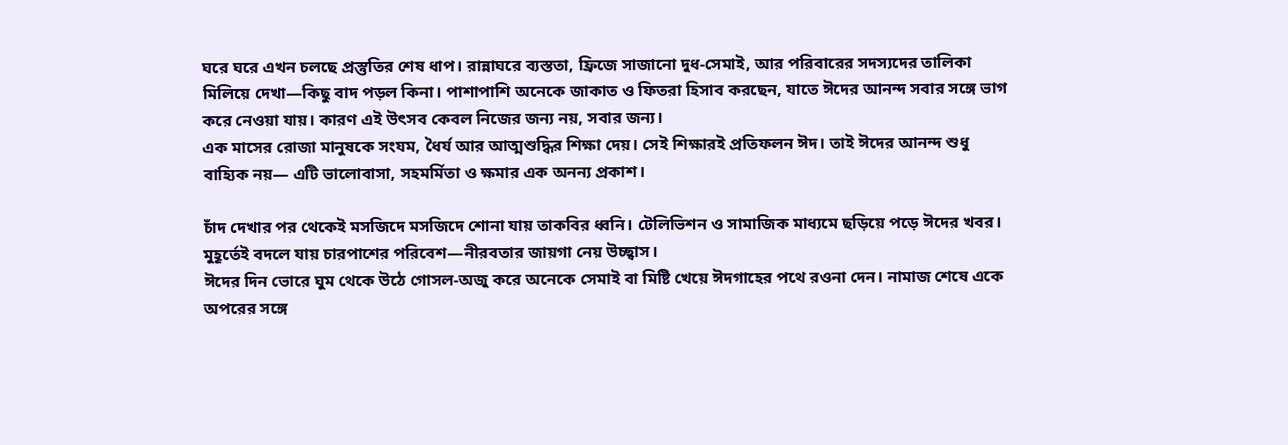ঘরে ঘরে এখন চলছে প্রস্তুতির শেষ ধাপ। রান্নাঘরে ব্যস্ততা, ফ্রিজে সাজানো দুধ-সেমাই, আর পরিবারের সদস্যদের তালিকা মিলিয়ে দেখা—কিছু বাদ পড়ল কিনা। পাশাপাশি অনেকে জাকাত ও ফিতরা হিসাব করছেন, যাতে ঈদের আনন্দ সবার সঙ্গে ভাগ করে নেওয়া যায়। কারণ এই উৎসব কেবল নিজের জন্য নয়, সবার জন্য।
এক মাসের রোজা মানুষকে সংযম, ধৈর্য আর আত্মশুদ্ধির শিক্ষা দেয়। সেই শিক্ষারই প্রতিফলন ঈদ। তাই ঈদের আনন্দ শুধু বাহ্যিক নয়— এটি ভালোবাসা, সহমর্মিতা ও ক্ষমার এক অনন্য প্রকাশ।

চাঁদ দেখার পর থেকেই মসজিদে মসজিদে শোনা যায় তাকবির ধ্বনি। টেলিভিশন ও সামাজিক মাধ্যমে ছড়িয়ে পড়ে ঈদের খবর। মুহূর্তেই বদলে যায় চারপাশের পরিবেশ—নীরবতার জায়গা নেয় উচ্ছ্বাস।
ঈদের দিন ভোরে ঘুম থেকে উঠে গোসল-অজু করে অনেকে সেমাই বা মিষ্টি খেয়ে ঈদগাহের পথে রওনা দেন। নামাজ শেষে একে অপরের সঙ্গে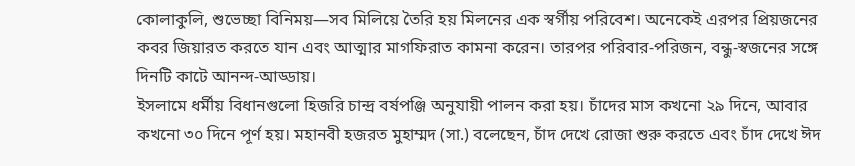কোলাকুলি, শুভেচ্ছা বিনিময়—সব মিলিয়ে তৈরি হয় মিলনের এক স্বর্গীয় পরিবেশ। অনেকেই এরপর প্রিয়জনের কবর জিয়ারত করতে যান এবং আত্মার মাগফিরাত কামনা করেন। তারপর পরিবার-পরিজন, বন্ধু-স্বজনের সঙ্গে দিনটি কাটে আনন্দ-আড্ডায়।
ইসলামে ধর্মীয় বিধানগুলো হিজরি চান্দ্র বর্ষপঞ্জি অনুযায়ী পালন করা হয়। চাঁদের মাস কখনো ২৯ দিনে, আবার কখনো ৩০ দিনে পূর্ণ হয়। মহানবী হজরত মুহাম্মদ (সা.) বলেছেন, চাঁদ দেখে রোজা শুরু করতে এবং চাঁদ দেখে ঈদ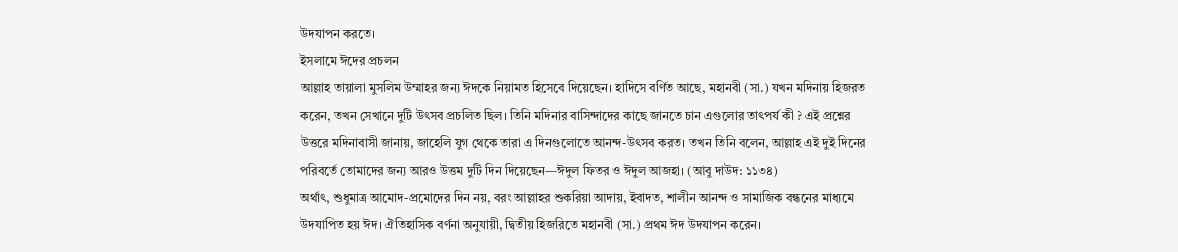উদযাপন করতে।
ইসলামে ঈদের প্রচলন
আল্লাহ তায়ালা মুসলিম উম্মাহর জন্য ঈদকে নিয়ামত হিসেবে দিয়েছেন। হাদিসে বর্ণিত আছে, মহানবী (সা.) যখন মদিনায় হিজরত করেন, তখন সেখানে দুটি উৎসব প্রচলিত ছিল। তিনি মদিনার বাসিন্দাদের কাছে জানতে চান এগুলোর তাৎপর্য কী ? এই প্রশ্নের উত্তরে মদিনাবাসী জানায়, জাহেলি যুগ থেকে তারা এ দিনগুলোতে আনন্দ-উৎসব করত। তখন তিনি বলেন, আল্লাহ এই দুই দিনের পরিবর্তে তোমাদের জন্য আরও উত্তম দুটি দিন দিয়েছেন—ঈদুল ফিতর ও ঈদুল আজহা। (আবু দাউদ: ১১৩৪)
অর্থাৎ, শুধুমাত্র আমোদ-প্রমোদের দিন নয়, বরং আল্লাহর শুকরিয়া আদায়, ইবাদত, শালীন আনন্দ ও সামাজিক বন্ধনের মাধ্যমে উদযাপিত হয় ঈদ। ঐতিহাসিক বর্ণনা অনুযায়ী, দ্বিতীয় হিজরিতে মহানবী (সা.) প্রথম ঈদ উদযাপন করেন।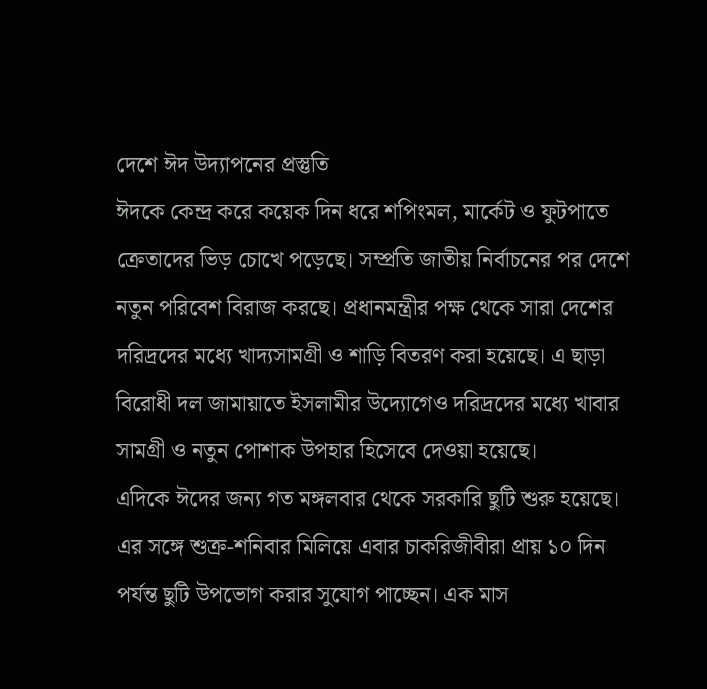দেশে ঈদ উদ্যাপনের প্রস্তুতি
ঈদকে কেন্দ্র করে কয়েক দিন ধরে শপিংমল, মার্কেট ও ফুটপাতে ক্রেতাদের ভিড় চোখে পড়েছে। সম্প্রতি জাতীয় নির্বাচনের পর দেশে নতুন পরিবেশ বিরাজ করছে। প্রধানমন্ত্রীর পক্ষ থেকে সারা দেশের দরিদ্রদের মধ্যে খাদ্যসামগ্রী ও শাড়ি বিতরণ করা হয়েছে। এ ছাড়া বিরোধী দল জামায়াতে ইসলামীর উদ্যোগেও দরিদ্রদের মধ্যে খাবার সামগ্রী ও নতুন পোশাক উপহার হিসেবে দেওয়া হয়েছে।
এদিকে ঈদের জন্য গত মঙ্গলবার থেকে সরকারি ছুটি শুরু হয়েছে। এর সঙ্গে শুক্র-শনিবার মিলিয়ে এবার চাকরিজীবীরা প্রায় ১০ দিন পর্যন্ত ছুটি উপভোগ করার সুযোগ পাচ্ছেন। এক মাস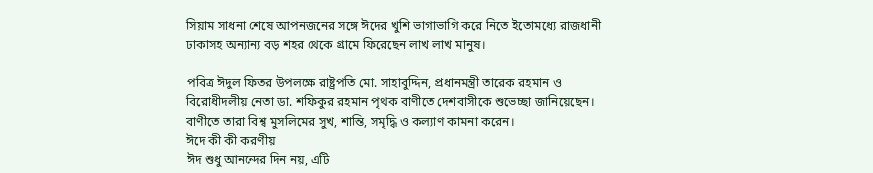সিয়াম সাধনা শেষে আপনজনের সঙ্গে ঈদের খুশি ভাগাভাগি করে নিতে ইতোমধ্যে রাজধানী ঢাকাসহ অন্যান্য বড় শহর থেকে গ্রামে ফিরেছেন লাখ লাখ মানুষ।

পবিত্র ঈদুল ফিতর উপলক্ষে রাষ্ট্রপতি মো. সাহাবুদ্দিন, প্রধানমন্ত্রী তারেক রহমান ও বিরোধীদলীয় নেতা ডা. শফিকুর রহমান পৃথক বাণীতে দেশবাসীকে শুভেচ্ছা জানিয়েছেন। বাণীতে তারা বিশ্ব মুসলিমের সুখ, শান্তি, সমৃদ্ধি ও কল্যাণ কামনা করেন।
ঈদে কী কী করণীয়
ঈদ শুধু আনন্দের দিন নয়, এটি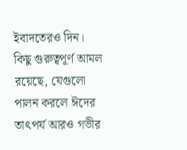ইবাদতেরও দিন। কিছু গুরুত্বপূর্ণ আমল রয়েছে, যেগুলো পালন করলে ঈদের তাৎপর্য আরও গভীর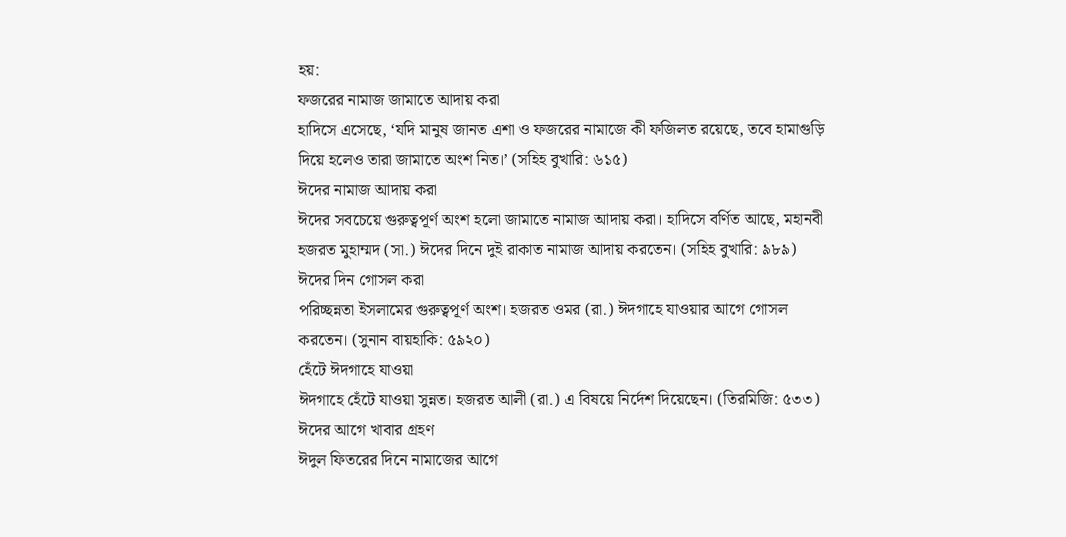হয়:
ফজরের নামাজ জামাতে আদায় করা
হাদিসে এসেছে, ‘যদি মানুষ জানত এশা ও ফজরের নামাজে কী ফজিলত রয়েছে, তবে হামাগুড়ি দিয়ে হলেও তারা জামাতে অংশ নিত।’ (সহিহ বুখারি: ৬১৫)
ঈদের নামাজ আদায় করা
ঈদের সবচেয়ে গুরুত্বপূর্ণ অংশ হলো জামাতে নামাজ আদায় করা। হাদিসে বর্ণিত আছে, মহানবী হজরত মুহাম্মদ (সা.) ঈদের দিনে দুই রাকাত নামাজ আদায় করতেন। (সহিহ বুখারি: ৯৮৯)
ঈদের দিন গোসল করা
পরিচ্ছন্নতা ইসলামের গুরুত্বপূর্ণ অংশ। হজরত ওমর (রা.) ঈদগাহে যাওয়ার আগে গোসল করতেন। (সুনান বায়হাকি: ৫৯২০)
হেঁটে ঈদগাহে যাওয়া
ঈদগাহে হেঁটে যাওয়া সুন্নত। হজরত আলী (রা.) এ বিষয়ে নির্দেশ দিয়েছেন। (তিরমিজি: ৫৩৩)
ঈদের আগে খাবার গ্রহণ
ঈদুল ফিতরের দিনে নামাজের আগে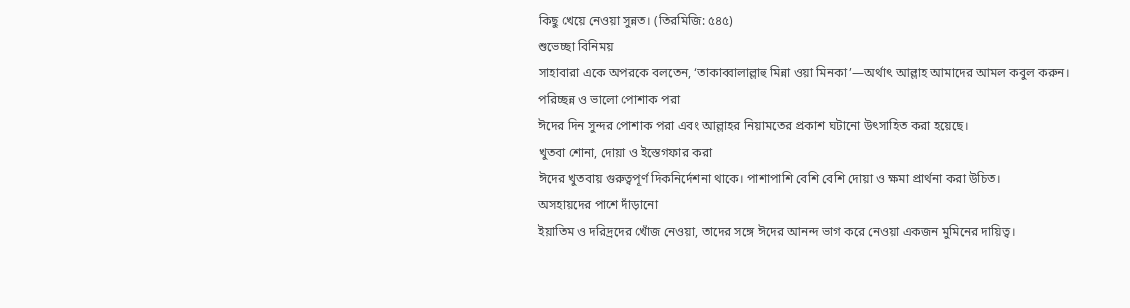কিছু খেয়ে নেওয়া সুন্নত। (তিরমিজি: ৫৪৫)
শুভেচ্ছা বিনিময়
সাহাবারা একে অপরকে বলতেন, ‘তাকাব্বালাল্লাহু মিন্না ওয়া মিনকা’—অর্থাৎ আল্লাহ আমাদের আমল কবুল করুন।
পরিচ্ছন্ন ও ভালো পোশাক পরা
ঈদের দিন সুন্দর পোশাক পরা এবং আল্লাহর নিয়ামতের প্রকাশ ঘটানো উৎসাহিত করা হয়েছে।
খুতবা শোনা, দোয়া ও ইস্তেগফার করা
ঈদের খুতবায় গুরুত্বপূর্ণ দিকনির্দেশনা থাকে। পাশাপাশি বেশি বেশি দোয়া ও ক্ষমা প্রার্থনা করা উচিত।
অসহায়দের পাশে দাঁড়ানো
ইয়াতিম ও দরিদ্রদের খোঁজ নেওয়া, তাদের সঙ্গে ঈদের আনন্দ ভাগ করে নেওয়া একজন মুমিনের দায়িত্ব।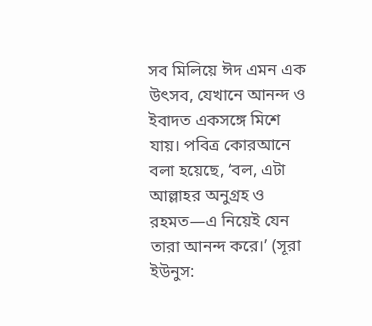সব মিলিয়ে ঈদ এমন এক উৎসব, যেখানে আনন্দ ও ইবাদত একসঙ্গে মিশে যায়। পবিত্র কোরআনে বলা হয়েছে, ‘বল, এটা আল্লাহর অনুগ্রহ ও রহমত—এ নিয়েই যেন তারা আনন্দ করে।’ (সূরা ইউনুস: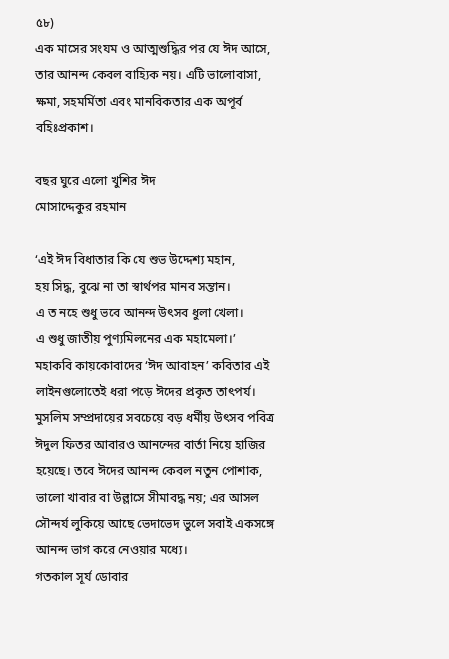৫৮)
এক মাসের সংযম ও আত্মশুদ্ধির পর যে ঈদ আসে, তার আনন্দ কেবল বাহ্যিক নয়। এটি ভালোবাসা, ক্ষমা, সহমর্মিতা এবং মানবিকতার এক অপূর্ব বহিঃপ্রকাশ।

বছর ঘুরে এলো খুশির ঈদ
মোসাদ্দেকুর রহমান

‘এই ঈদ বিধাতার কি যে শুভ উদ্দেশ্য মহান,
হয় সিদ্ধ, বুঝে না তা স্বার্থপর মানব সন্তান।
এ ত নহে শুধু ভবে আনন্দ উৎসব ধুলা খেলা।
এ শুধু জাতীয় পুণ্যমিলনের এক মহামেলা।’
মহাকবি কায়কোবাদের ‘ঈদ আবাহন’ কবিতার এই লাইনগুলোতেই ধরা পড়ে ঈদের প্রকৃত তাৎপর্য। মুসলিম সম্প্রদায়ের সবচেয়ে বড় ধর্মীয় উৎসব পবিত্র ঈদুল ফিতর আবারও আনন্দের বার্তা নিয়ে হাজির হয়েছে। তবে ঈদের আনন্দ কেবল নতুন পোশাক, ভালো খাবার বা উল্লাসে সীমাবদ্ধ নয়; এর আসল সৌন্দর্য লুকিয়ে আছে ভেদাভেদ ভুলে সবাই একসঙ্গে আনন্দ ভাগ করে নেওয়ার মধ্যে।
গতকাল সূর্য ডোবার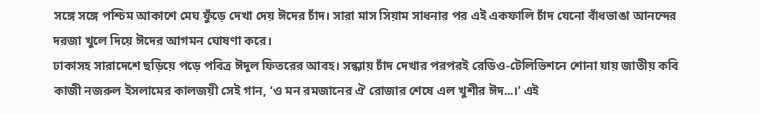সঙ্গে সঙ্গে পশ্চিম আকাশে মেঘ ফুঁড়ে দেখা দেয় ঈদের চাঁদ। সারা মাস সিয়াম সাধনার পর এই একফালি চাঁদ যেনো বাঁধভাঙা আনন্দের দরজা খুলে দিয়ে ঈদের আগমন ঘোষণা করে।
ঢাকাসহ সারাদেশে ছড়িয়ে পড়ে পবিত্র ঈদুল ফিতরের আবহ। সন্ধ্যায় চাঁদ দেখার পরপরই রেডিও-টেলিভিশনে শোনা যায় জাতীয় কবি কাজী নজরুল ইসলামের কালজয়ী সেই গান, ‘ও মন রমজানের ঐ রোজার শেষে এল খুশীর ঈদ...।’ এই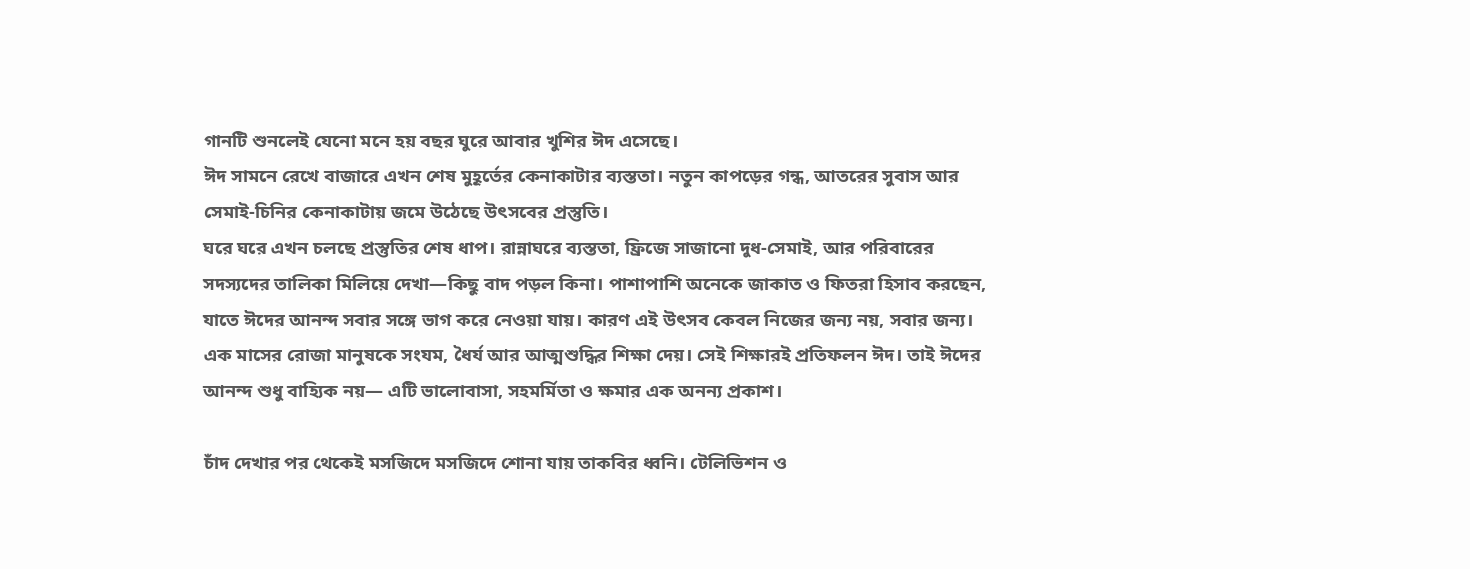গানটি শুনলেই যেনো মনে হয় বছর ঘুরে আবার খুশির ঈদ এসেছে।
ঈদ সামনে রেখে বাজারে এখন শেষ মুহূর্তের কেনাকাটার ব্যস্ততা। নতুন কাপড়ের গন্ধ, আতরের সুবাস আর সেমাই-চিনির কেনাকাটায় জমে উঠেছে উৎসবের প্রস্তুতি।
ঘরে ঘরে এখন চলছে প্রস্তুতির শেষ ধাপ। রান্নাঘরে ব্যস্ততা, ফ্রিজে সাজানো দুধ-সেমাই, আর পরিবারের সদস্যদের তালিকা মিলিয়ে দেখা—কিছু বাদ পড়ল কিনা। পাশাপাশি অনেকে জাকাত ও ফিতরা হিসাব করছেন, যাতে ঈদের আনন্দ সবার সঙ্গে ভাগ করে নেওয়া যায়। কারণ এই উৎসব কেবল নিজের জন্য নয়, সবার জন্য।
এক মাসের রোজা মানুষকে সংযম, ধৈর্য আর আত্মশুদ্ধির শিক্ষা দেয়। সেই শিক্ষারই প্রতিফলন ঈদ। তাই ঈদের আনন্দ শুধু বাহ্যিক নয়— এটি ভালোবাসা, সহমর্মিতা ও ক্ষমার এক অনন্য প্রকাশ।

চাঁদ দেখার পর থেকেই মসজিদে মসজিদে শোনা যায় তাকবির ধ্বনি। টেলিভিশন ও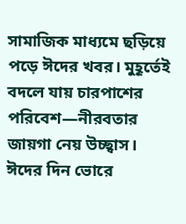সামাজিক মাধ্যমে ছড়িয়ে পড়ে ঈদের খবর। মুহূর্তেই বদলে যায় চারপাশের পরিবেশ—নীরবতার জায়গা নেয় উচ্ছ্বাস।
ঈদের দিন ভোরে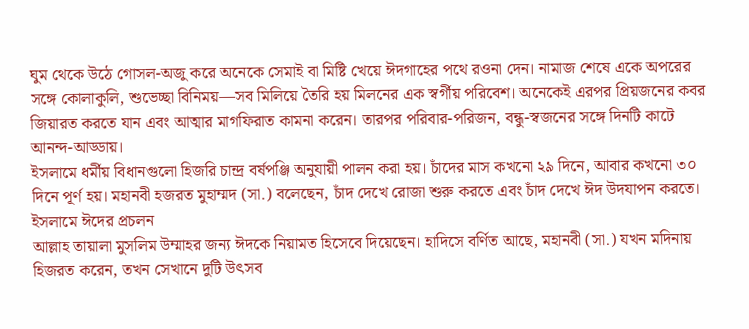ঘুম থেকে উঠে গোসল-অজু করে অনেকে সেমাই বা মিষ্টি খেয়ে ঈদগাহের পথে রওনা দেন। নামাজ শেষে একে অপরের সঙ্গে কোলাকুলি, শুভেচ্ছা বিনিময়—সব মিলিয়ে তৈরি হয় মিলনের এক স্বর্গীয় পরিবেশ। অনেকেই এরপর প্রিয়জনের কবর জিয়ারত করতে যান এবং আত্মার মাগফিরাত কামনা করেন। তারপর পরিবার-পরিজন, বন্ধু-স্বজনের সঙ্গে দিনটি কাটে আনন্দ-আড্ডায়।
ইসলামে ধর্মীয় বিধানগুলো হিজরি চান্দ্র বর্ষপঞ্জি অনুযায়ী পালন করা হয়। চাঁদের মাস কখনো ২৯ দিনে, আবার কখনো ৩০ দিনে পূর্ণ হয়। মহানবী হজরত মুহাম্মদ (সা.) বলেছেন, চাঁদ দেখে রোজা শুরু করতে এবং চাঁদ দেখে ঈদ উদযাপন করতে।
ইসলামে ঈদের প্রচলন
আল্লাহ তায়ালা মুসলিম উম্মাহর জন্য ঈদকে নিয়ামত হিসেবে দিয়েছেন। হাদিসে বর্ণিত আছে, মহানবী (সা.) যখন মদিনায় হিজরত করেন, তখন সেখানে দুটি উৎসব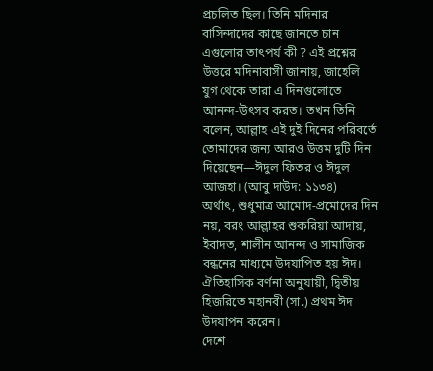প্রচলিত ছিল। তিনি মদিনার বাসিন্দাদের কাছে জানতে চান এগুলোর তাৎপর্য কী ? এই প্রশ্নের উত্তরে মদিনাবাসী জানায়, জাহেলি যুগ থেকে তারা এ দিনগুলোতে আনন্দ-উৎসব করত। তখন তিনি বলেন, আল্লাহ এই দুই দিনের পরিবর্তে তোমাদের জন্য আরও উত্তম দুটি দিন দিয়েছেন—ঈদুল ফিতর ও ঈদুল আজহা। (আবু দাউদ: ১১৩৪)
অর্থাৎ, শুধুমাত্র আমোদ-প্রমোদের দিন নয়, বরং আল্লাহর শুকরিয়া আদায়, ইবাদত, শালীন আনন্দ ও সামাজিক বন্ধনের মাধ্যমে উদযাপিত হয় ঈদ। ঐতিহাসিক বর্ণনা অনুযায়ী, দ্বিতীয় হিজরিতে মহানবী (সা.) প্রথম ঈদ উদযাপন করেন।
দেশে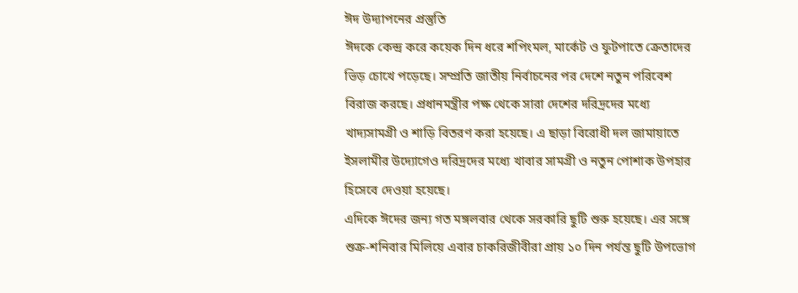ঈদ উদ্যাপনের প্রস্তুতি
ঈদকে কেন্দ্র করে কয়েক দিন ধরে শপিংমল, মার্কেট ও ফুটপাতে ক্রেতাদের ভিড় চোখে পড়েছে। সম্প্রতি জাতীয় নির্বাচনের পর দেশে নতুন পরিবেশ বিরাজ করছে। প্রধানমন্ত্রীর পক্ষ থেকে সারা দেশের দরিদ্রদের মধ্যে খাদ্যসামগ্রী ও শাড়ি বিতরণ করা হয়েছে। এ ছাড়া বিরোধী দল জামায়াতে ইসলামীর উদ্যোগেও দরিদ্রদের মধ্যে খাবার সামগ্রী ও নতুন পোশাক উপহার হিসেবে দেওয়া হয়েছে।
এদিকে ঈদের জন্য গত মঙ্গলবার থেকে সরকারি ছুটি শুরু হয়েছে। এর সঙ্গে শুক্র-শনিবার মিলিয়ে এবার চাকরিজীবীরা প্রায় ১০ দিন পর্যন্ত ছুটি উপভোগ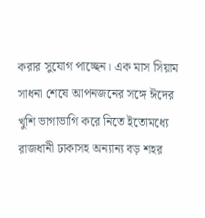করার সুযোগ পাচ্ছেন। এক মাস সিয়াম সাধনা শেষে আপনজনের সঙ্গে ঈদের খুশি ভাগাভাগি করে নিতে ইতোমধ্যে রাজধানী ঢাকাসহ অন্যান্য বড় শহর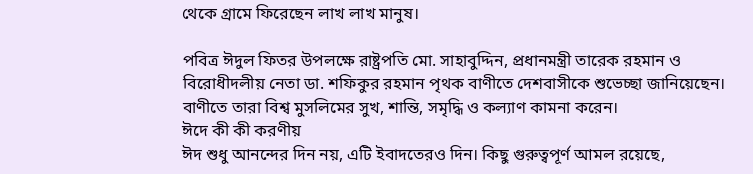থেকে গ্রামে ফিরেছেন লাখ লাখ মানুষ।

পবিত্র ঈদুল ফিতর উপলক্ষে রাষ্ট্রপতি মো. সাহাবুদ্দিন, প্রধানমন্ত্রী তারেক রহমান ও বিরোধীদলীয় নেতা ডা. শফিকুর রহমান পৃথক বাণীতে দেশবাসীকে শুভেচ্ছা জানিয়েছেন। বাণীতে তারা বিশ্ব মুসলিমের সুখ, শান্তি, সমৃদ্ধি ও কল্যাণ কামনা করেন।
ঈদে কী কী করণীয়
ঈদ শুধু আনন্দের দিন নয়, এটি ইবাদতেরও দিন। কিছু গুরুত্বপূর্ণ আমল রয়েছে,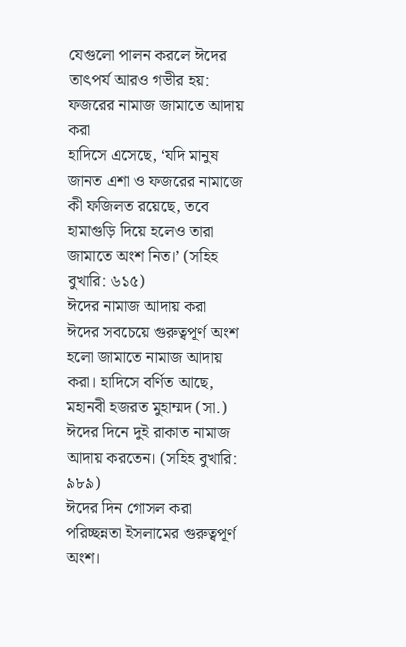যেগুলো পালন করলে ঈদের তাৎপর্য আরও গভীর হয়:
ফজরের নামাজ জামাতে আদায় করা
হাদিসে এসেছে, ‘যদি মানুষ জানত এশা ও ফজরের নামাজে কী ফজিলত রয়েছে, তবে হামাগুড়ি দিয়ে হলেও তারা জামাতে অংশ নিত।’ (সহিহ বুখারি: ৬১৫)
ঈদের নামাজ আদায় করা
ঈদের সবচেয়ে গুরুত্বপূর্ণ অংশ হলো জামাতে নামাজ আদায় করা। হাদিসে বর্ণিত আছে, মহানবী হজরত মুহাম্মদ (সা.) ঈদের দিনে দুই রাকাত নামাজ আদায় করতেন। (সহিহ বুখারি: ৯৮৯)
ঈদের দিন গোসল করা
পরিচ্ছন্নতা ইসলামের গুরুত্বপূর্ণ অংশ।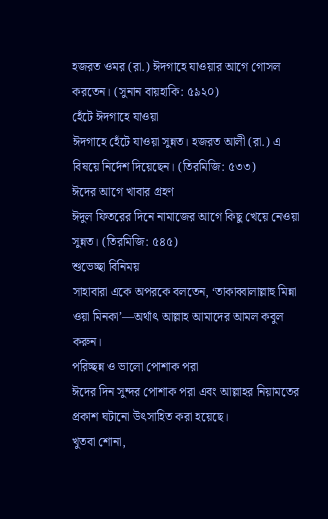হজরত ওমর (রা.) ঈদগাহে যাওয়ার আগে গোসল করতেন। (সুনান বায়হাকি: ৫৯২০)
হেঁটে ঈদগাহে যাওয়া
ঈদগাহে হেঁটে যাওয়া সুন্নত। হজরত আলী (রা.) এ বিষয়ে নির্দেশ দিয়েছেন। (তিরমিজি: ৫৩৩)
ঈদের আগে খাবার গ্রহণ
ঈদুল ফিতরের দিনে নামাজের আগে কিছু খেয়ে নেওয়া সুন্নত। (তিরমিজি: ৫৪৫)
শুভেচ্ছা বিনিময়
সাহাবারা একে অপরকে বলতেন, ‘তাকাব্বালাল্লাহু মিন্না ওয়া মিনকা’—অর্থাৎ আল্লাহ আমাদের আমল কবুল করুন।
পরিচ্ছন্ন ও ভালো পোশাক পরা
ঈদের দিন সুন্দর পোশাক পরা এবং আল্লাহর নিয়ামতের প্রকাশ ঘটানো উৎসাহিত করা হয়েছে।
খুতবা শোনা,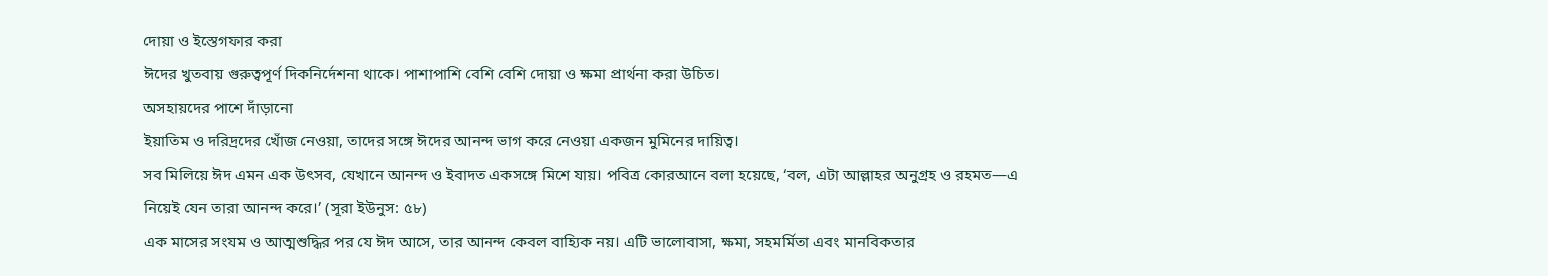দোয়া ও ইস্তেগফার করা
ঈদের খুতবায় গুরুত্বপূর্ণ দিকনির্দেশনা থাকে। পাশাপাশি বেশি বেশি দোয়া ও ক্ষমা প্রার্থনা করা উচিত।
অসহায়দের পাশে দাঁড়ানো
ইয়াতিম ও দরিদ্রদের খোঁজ নেওয়া, তাদের সঙ্গে ঈদের আনন্দ ভাগ করে নেওয়া একজন মুমিনের দায়িত্ব।
সব মিলিয়ে ঈদ এমন এক উৎসব, যেখানে আনন্দ ও ইবাদত একসঙ্গে মিশে যায়। পবিত্র কোরআনে বলা হয়েছে, ‘বল, এটা আল্লাহর অনুগ্রহ ও রহমত—এ নিয়েই যেন তারা আনন্দ করে।’ (সূরা ইউনুস: ৫৮)
এক মাসের সংযম ও আত্মশুদ্ধির পর যে ঈদ আসে, তার আনন্দ কেবল বাহ্যিক নয়। এটি ভালোবাসা, ক্ষমা, সহমর্মিতা এবং মানবিকতার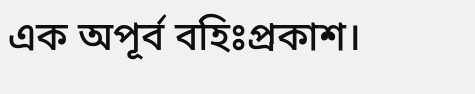এক অপূর্ব বহিঃপ্রকাশ।